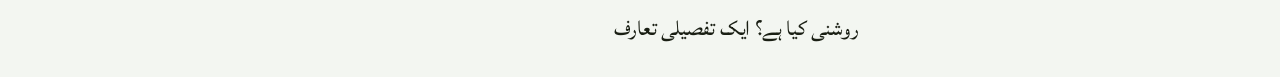روشنی کیا ہے؟ ایک تفصیلی تعارف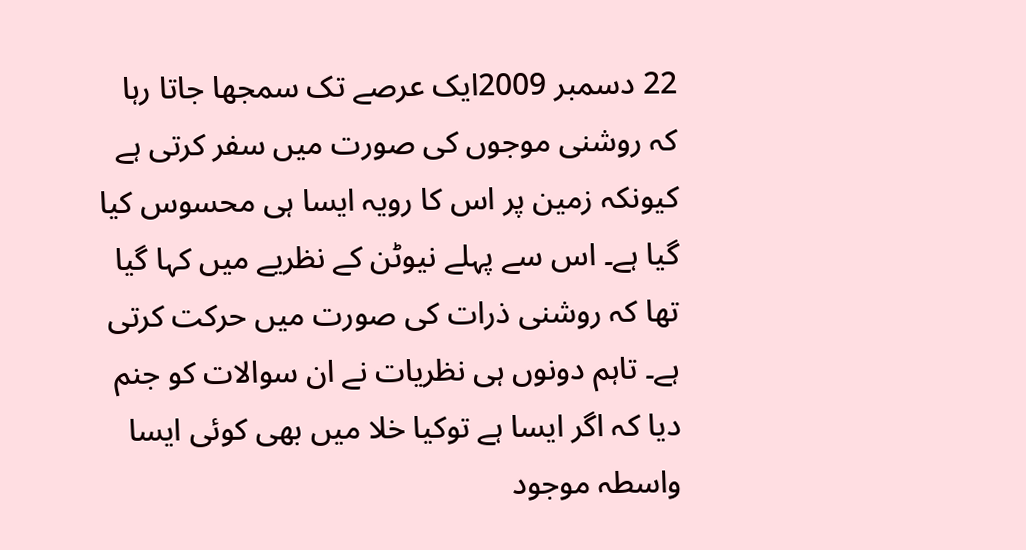22 دسمبر 2009ایک عرصے تک سمجھا جاتا رہا کہ روشنی موجوں کی صورت میں سفر کرتی ہے کیونکہ زمین پر اس کا رویہ ایسا ہی محسوس کیا گیا ہے۔ اس سے پہلے نیوٹن کے نظریے میں کہا گیا تھا کہ روشنی ذرات کی صورت میں حرکت کرتی ہے۔ تاہم دونوں ہی نظریات نے ان سوالات کو جنم دیا کہ اگر ایسا ہے توکیا خلا میں بھی کوئی ایسا واسطہ موجود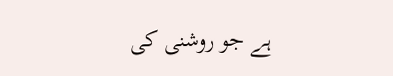ہے جو روشنی کی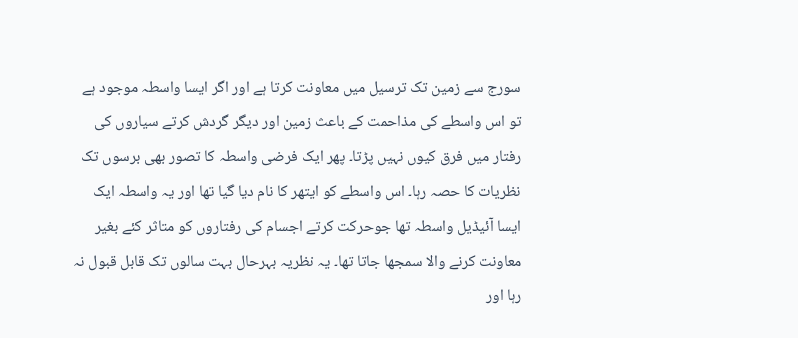سورج سے زمین تک ترسیل میں معاونت کرتا ہے اور اگر ایسا واسطہ موجود ہے تو اس واسطے کی مذاحمت کے باعث زمین اور دیگر گردش کرتے سیاروں کی رفتار میں فرق کیوں نہیں پڑتا۔ پھر ایک فرضی واسطہ کا تصور بھی برسوں تک نظریات کا حصہ رہا۔ اس واسطے کو ایتھر کا نام دیا گیا تھا اور یہ واسطہ ایک ایسا آئیڈیل واسطہ تھا جوحرکت کرتے اجسام کی رفتاروں کو متاثر کئے بغیر معاونت کرنے والا سمجھا جاتا تھا۔ یہ نظریہ بہرحال بہت سالوں تک قابل قبول نہ رہا اور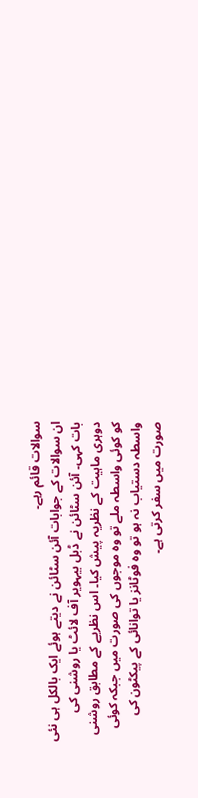سوالات قائم رہے۔
ان سوالات کے جوابات آئن سٹائن نے دیتے ہوئے ایک بالکل ہی نئی بات کہی۔ آئن سٹائن نے ڈبل بیہویر آف لائٹ یا روشنی کی دوہری ماہیت کے نظریہ پیش کیا۔ اس نظریے کے مطابق روشنی کو کوئی واسطہ ملے تو وہ موجوں کی صورت میں جبکہ کوئی واسطہ دستیاب نہ ہو تو وہ فوٹانز یا توانائی کے پیکٹون کی صورت میں سفر کرتی ہے۔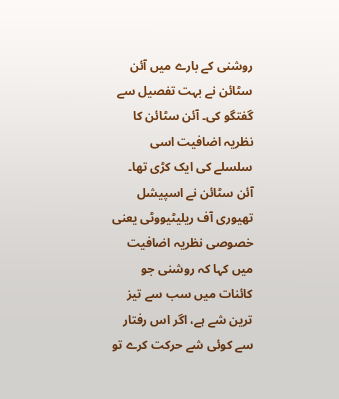روشنی کے بارے میں آئن سٹائن نے بہت تفصیل سے گفتگو کی۔ آئن سٹائن کا نظریہ اضافیت اسی سلسلے کی ایک کڑی تھا۔ آئن سٹائن نے اسپیشل تھیوری آف ریلیٹیووٹی یعنی خصوصی نظریہ اضافیت میں کہا کہ روشنی جو کائنات میں سب سے تیز ترین شے ہے، اگر اس رفتار سے کوئی شے حرکت کرے تو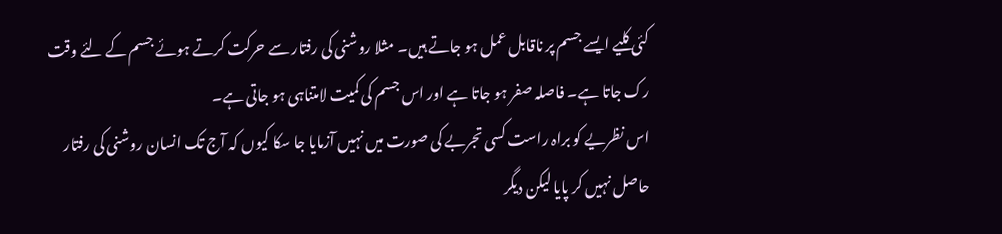کئی کلیے ایسے جسم پر ناقابل عمل ہو جاتے ہیں۔ مثلا روشنی کی رفتار سے حرکت کرتے ہوئے جسم کے لئے وقت رک جاتا ہے۔ فاصلہ صفر ہو جاتا ہے اور اس جسم کی کمیت لامتناہی ہو جاتی ہے۔
اس نظریے کو براہ راست کسی تجربے کی صورت میں نہیں آزمایا جا سکا کیوں کہ آج تک انسان روشنی کی رفتار حاصل نہیں کر پایا لیکن دیگر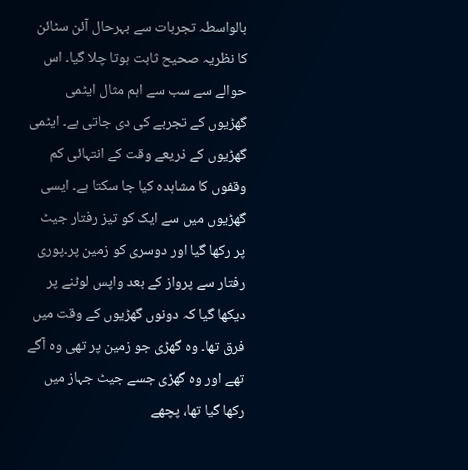بالواسطہ تجربات سے بہرحال آئن سٹائن کا نظریہ صحیح ثابت ہوتا چلا گیا۔ اس حوالے سے سب سے اہم مثال ایٹمی گھڑیوں کے تجربے کی دی جاتی ہے۔ ایٹمی گھڑیوں کے ذریعے وقت کے انتہائی کم وقفوں کا مشاہدہ کیا جا سکتا ہے۔ ایسی گھڑیوں میں سے ایک کو تیز رفتار جیٹ پر رکھا گیا اور دوسری کو زمین پر۔پوری رفتار سے پرواز کے بعد واپس لوٹنے پر دیکھا گیا کہ دونوں گھڑیوں کے وقت میں فرق تھا۔ وہ گھڑی جو زمین پر تھی وہ آگے تھے اور وہ گھڑی جسے جیٹ جہاز میں رکھا گیا تھا، پچھے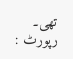تھی۔
رپورٹ :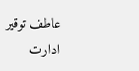عاطف توقیر
ادارت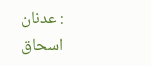: عدنان اسحاق